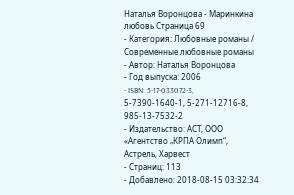Наталья Воронцова - Маринкина любовь Страница 69
- Категория: Любовные романы / Современные любовные романы
- Автор: Наталья Воронцова
- Год выпуска: 2006
- ISBN: 5-17-033072-3, 5-7390-1640-1, 5-271-12716-8, 985-13-7532-2
- Издательство: АСТ, ООО «Агентство „КРПА Олимп“, Астрель, Харвест
- Страниц: 113
- Добавлено: 2018-08-15 03:32:34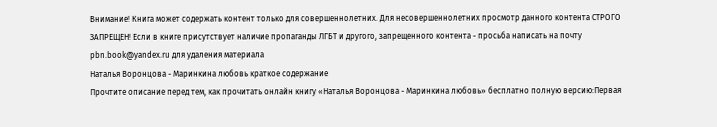Внимание! Книга может содержать контент только для совершеннолетних. Для несовершеннолетних просмотр данного контента СТРОГО ЗАПРЕЩЕН! Если в книге присутствует наличие пропаганды ЛГБТ и другого, запрещенного контента - просьба написать на почту pbn.book@yandex.ru для удаления материала
Наталья Воронцова - Маринкина любовь краткое содержание
Прочтите описание перед тем, как прочитать онлайн книгу «Наталья Воронцова - Маринкина любовь» бесплатно полную версию:Первая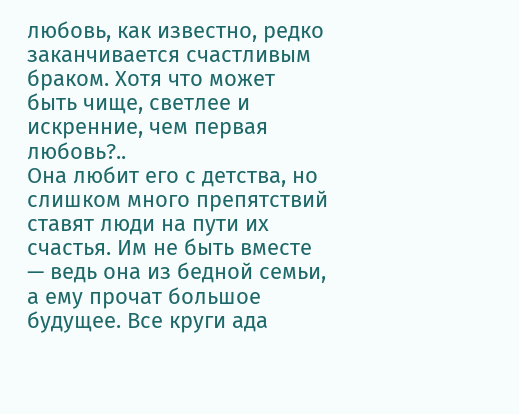любовь, как известно, редко заканчивается счастливым браком. Хотя что может быть чище, светлее и искренние, чем первая любовь?..
Она любит его с детства, но слишком много препятствий ставят люди на пути их счастья. Им не быть вместе — ведь она из бедной семьи, а ему прочат большое будущее. Все круги ада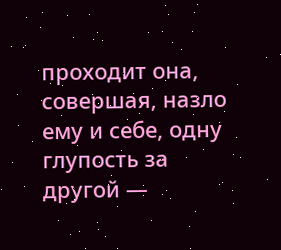проходит она, совершая, назло ему и себе, одну глупость за другой —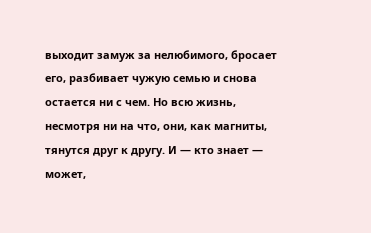выходит замуж за нелюбимого, бросает его, разбивает чужую семью и снова остается ни с чем. Но всю жизнь, несмотря ни на что, они, как магниты, тянутся друг к другу. И — кто знает — может,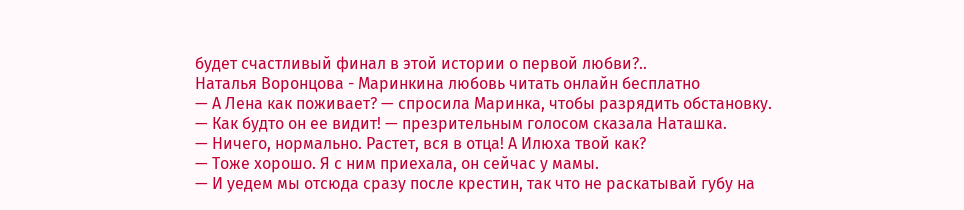будет счастливый финал в этой истории о первой любви?..
Наталья Воронцова - Маринкина любовь читать онлайн бесплатно
— А Лена как поживает? — спросила Маринка, чтобы разрядить обстановку.
— Как будто он ее видит! — презрительным голосом сказала Наташка.
— Ничего, нормально. Растет, вся в отца! А Илюха твой как?
— Тоже хорошо. Я с ним приехала, он сейчас у мамы.
— И уедем мы отсюда сразу после крестин, так что не раскатывай губу на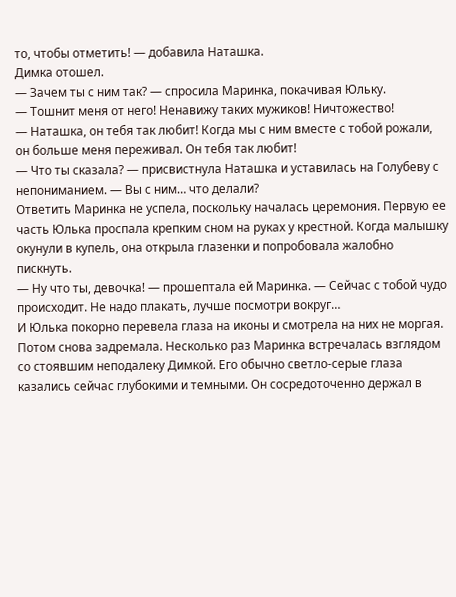то, чтобы отметить! — добавила Наташка.
Димка отошел.
— Зачем ты с ним так? — спросила Маринка, покачивая Юльку.
— Тошнит меня от него! Ненавижу таких мужиков! Ничтожество!
— Наташка, он тебя так любит! Когда мы с ним вместе с тобой рожали, он больше меня переживал. Он тебя так любит!
— Что ты сказала? — присвистнула Наташка и уставилась на Голубеву с непониманием. — Вы с ним… что делали?
Ответить Маринка не успела, поскольку началась церемония. Первую ее часть Юлька проспала крепким сном на руках у крестной. Когда малышку окунули в купель, она открыла глазенки и попробовала жалобно пискнуть.
— Ну что ты, девочка! — прошептала ей Маринка. — Сейчас с тобой чудо происходит. Не надо плакать, лучше посмотри вокруг…
И Юлька покорно перевела глаза на иконы и смотрела на них не моргая. Потом снова задремала. Несколько раз Маринка встречалась взглядом со стоявшим неподалеку Димкой. Его обычно светло-серые глаза казались сейчас глубокими и темными. Он сосредоточенно держал в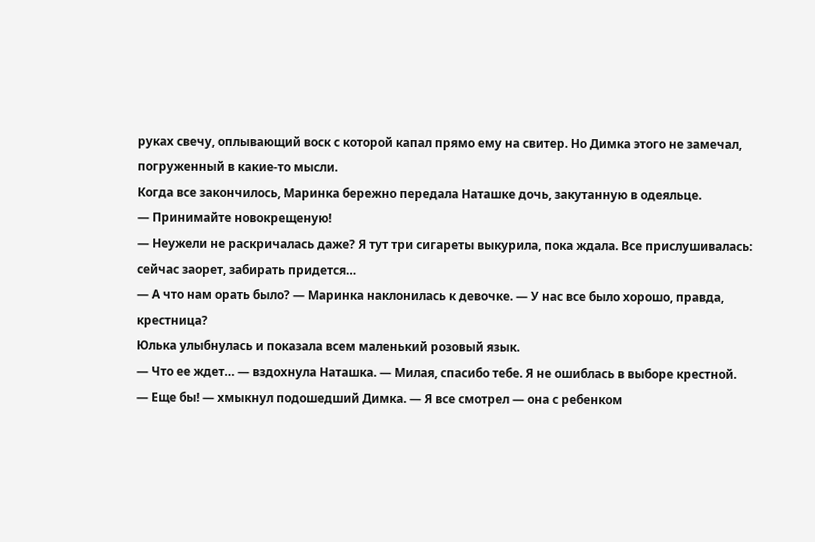руках свечу, оплывающий воск с которой капал прямо ему на свитер. Но Димка этого не замечал, погруженный в какие-то мысли.
Когда все закончилось, Маринка бережно передала Наташке дочь, закутанную в одеяльце.
— Принимайте новокрещеную!
— Неужели не раскричалась даже? Я тут три сигареты выкурила, пока ждала. Все прислушивалась: сейчас заорет, забирать придется…
— А что нам орать было? — Маринка наклонилась к девочке. — У нас все было хорошо, правда, крестница?
Юлька улыбнулась и показала всем маленький розовый язык.
— Что ее ждет… — вздохнула Наташка. — Милая, спасибо тебе. Я не ошиблась в выборе крестной.
— Еще бы! — хмыкнул подошедший Димка. — Я все смотрел — она с ребенком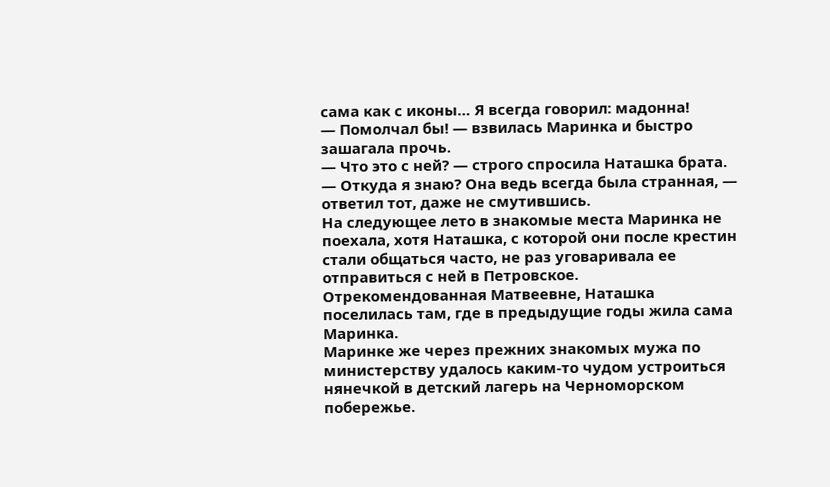сама как с иконы… Я всегда говорил: мадонна!
— Помолчал бы! — взвилась Маринка и быстро зашагала прочь.
— Что это с ней? — строго спросила Наташка брата.
— Откуда я знаю? Она ведь всегда была странная, — ответил тот, даже не смутившись.
На следующее лето в знакомые места Маринка не поехала, хотя Наташка, с которой они после крестин стали общаться часто, не раз уговаривала ее отправиться с ней в Петровское. Отрекомендованная Матвеевне, Наташка поселилась там, где в предыдущие годы жила сама Маринка.
Маринке же через прежних знакомых мужа по министерству удалось каким-то чудом устроиться нянечкой в детский лагерь на Черноморском побережье.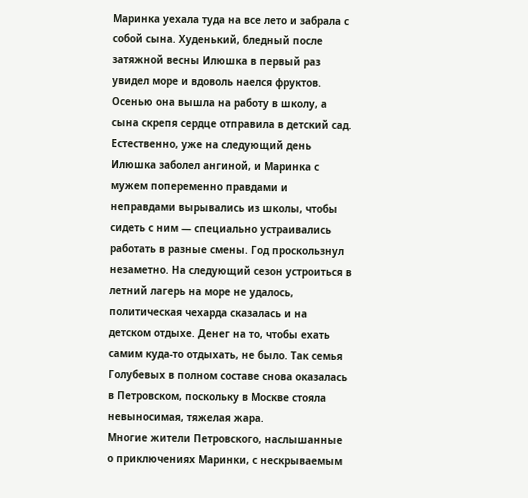Маринка уехала туда на все лето и забрала с собой сына. Худенький, бледный после затяжной весны Илюшка в первый раз увидел море и вдоволь наелся фруктов.
Осенью она вышла на работу в школу, а сына скрепя сердце отправила в детский сад. Естественно, уже на следующий день Илюшка заболел ангиной, и Маринка с мужем попеременно правдами и неправдами вырывались из школы, чтобы сидеть с ним — специально устраивались работать в разные смены. Год проскользнул незаметно. На следующий сезон устроиться в летний лагерь на море не удалось, политическая чехарда сказалась и на детском отдыхе. Денег на то, чтобы ехать самим куда-то отдыхать, не было. Так семья Голубевых в полном составе снова оказалась в Петровском, поскольку в Москве стояла невыносимая, тяжелая жара.
Многие жители Петровского, наслышанные о приключениях Маринки, с нескрываемым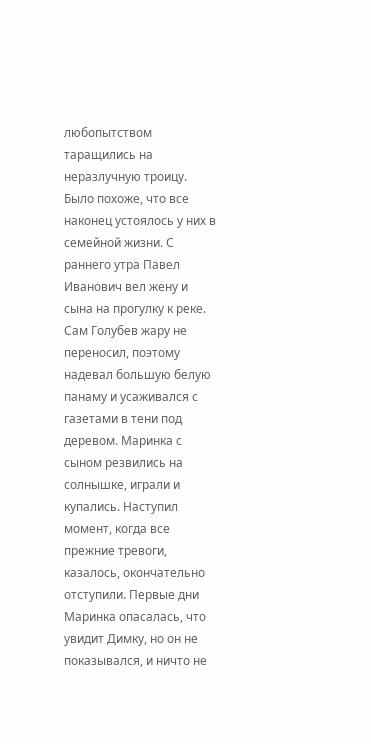любопытством таращились на неразлучную троицу. Было похоже, что все наконец устоялось у них в семейной жизни. С раннего утра Павел Иванович вел жену и сына на прогулку к реке. Сам Голубев жару не переносил, поэтому надевал большую белую панаму и усаживался с газетами в тени под деревом. Маринка с сыном резвились на солнышке, играли и купались. Наступил момент, когда все прежние тревоги, казалось, окончательно отступили. Первые дни Маринка опасалась, что увидит Димку, но он не показывался, и ничто не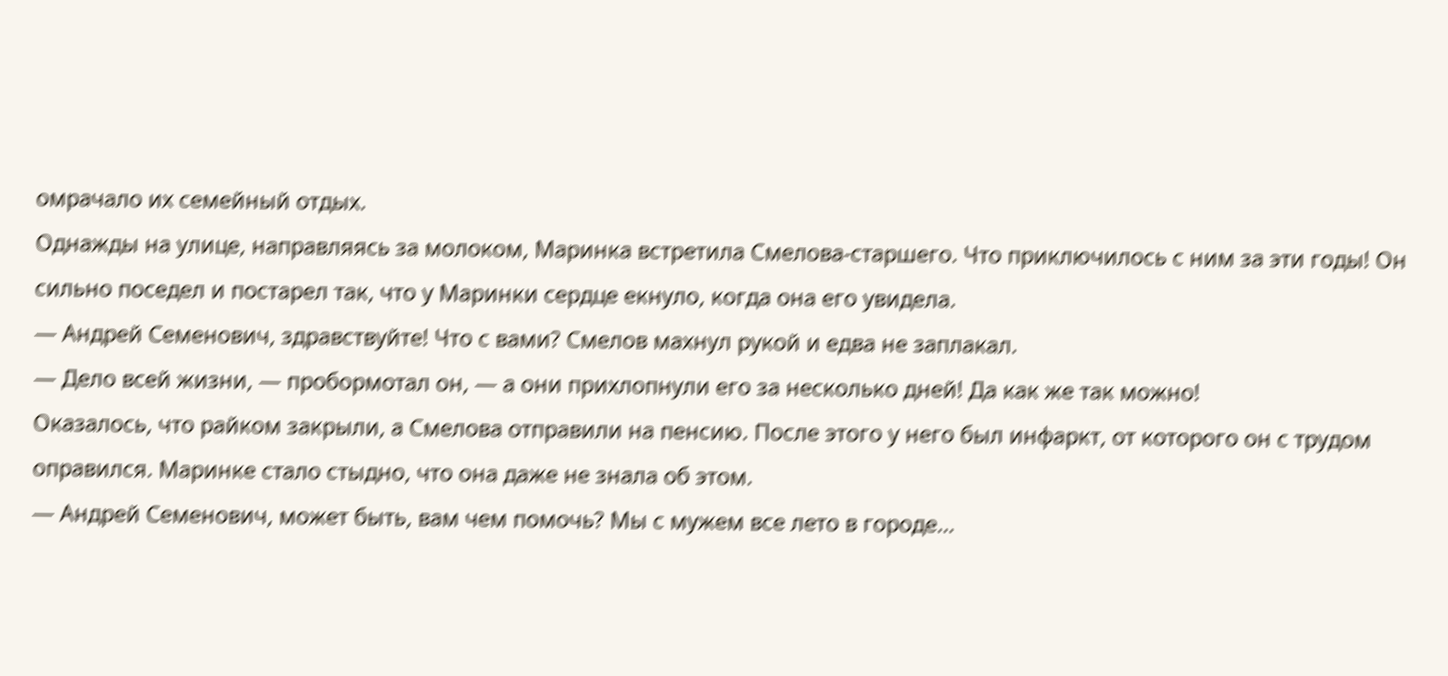омрачало их семейный отдых.
Однажды на улице, направляясь за молоком, Маринка встретила Смелова-старшего. Что приключилось с ним за эти годы! Он сильно поседел и постарел так, что у Маринки сердце екнуло, когда она его увидела.
— Андрей Семенович, здравствуйте! Что с вами? Смелов махнул рукой и едва не заплакал.
— Дело всей жизни, — пробормотал он, — а они прихлопнули его за несколько дней! Да как же так можно!
Оказалось, что райком закрыли, а Смелова отправили на пенсию. После этого у него был инфаркт, от которого он с трудом оправился. Маринке стало стыдно, что она даже не знала об этом.
— Андрей Семенович, может быть, вам чем помочь? Мы с мужем все лето в городе…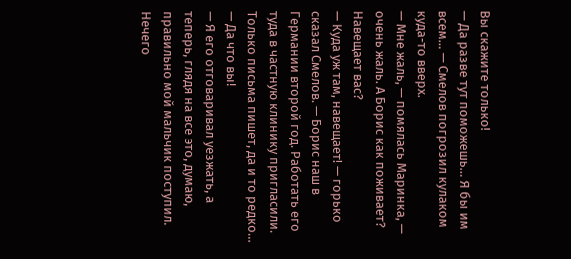Вы скажите только!
— Да разве тут поможешь… Я бы им всем… — Смелов погрозил кулаком куда-то вверх.
— Мне жаль, — помялась Маринка, — очень жаль. А Борис как поживает? Навещает вас?
— Куда уж там, навещает! — горько сказал Смелов. — Борис наш в Германии второй год. Работать его туда в частную клинику пригласили. Только письма пишет, да и то редко…
— Да что вы!
— Я его отговаривал уезжать, а теперь, глядя на все это, думаю, правильно мой мальчик поступил. Нечего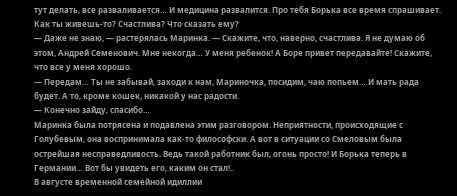тут делать, все разваливается… И медицина развалится. Про тебя Борька все время спрашивает. Как ты живешь-то? Счастлива? Что сказать ему?
— Даже не знаю, — растерялась Маринка. — Скажите, что, наверно, счастлива. Я не думаю об этом, Андрей Семенович. Мне некогда… У меня ребенок! А Боре привет передавайте! Скажите, что все у меня хорошо.
— Передам… Ты не забывай, заходи к нам, Мариночка, посидим, чаю попьем… И мать рада будет. А то, кроме кошек, никакой у нас радости.
— Конечно зайду, спасибо…
Маринка была потрясена и подавлена этим разговором. Неприятности, происходящие с Голубевым, она воспринимала как-то философски. А вот в ситуации со Смеловым была острейшая несправедливость. Ведь такой работник был, огонь просто! И Борька теперь в Германии… Вот бы увидеть его, каким он стал!..
В августе временной семейной идиллии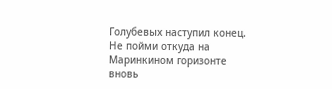Голубевых наступил конец. Не пойми откуда на Маринкином горизонте вновь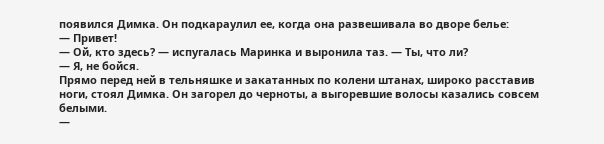появился Димка. Он подкараулил ее, когда она развешивала во дворе белье:
— Привет!
— Ой, кто здесь? — испугалась Маринка и выронила таз. — Ты, что ли?
— Я, не бойся.
Прямо перед ней в тельняшке и закатанных по колени штанах, широко расставив ноги, стоял Димка. Он загорел до черноты, а выгоревшие волосы казались совсем белыми.
—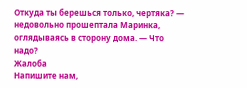Откуда ты берешься только, чертяка? — недовольно прошептала Маринка, оглядываясь в сторону дома. — Что надо?
Жалоба
Напишите нам,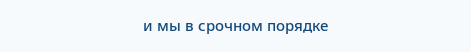и мы в срочном порядке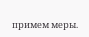примем меры.